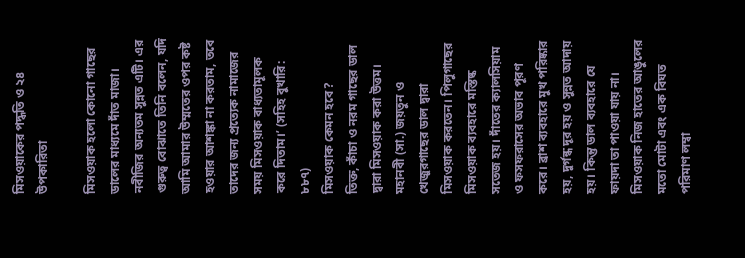মিসওয়াকের পদ্ধতি ও ২৪ উপকারিতা

মিসওয়াক হলো কোনো গাছের ডালের মাধ্যমে দাঁত মাজা। নবীজির অন্যতম সুন্নত এটি। এর গুরুত্ব বোঝাতে তিনি বলেন, যদি আমি আমার উম্মতের ওপর কষ্ট হওয়ার আশঙ্কা না করতাম, তবে তাদের জন্য প্রত্যেক নামাজের সময় মিসওয়াক বাধ্যতামূলক করে দিতাম।’ (সহিহ বুখারি: ৮৮৭)
মিসওয়াক কেমন হবে?
তিক্ত, কাঁচা ও নরম গাছের ডাল দ্বারা মিসওয়াক করা উত্তম। মহানবী (সা.) জয়তুন ও খেজুরগাছের ডাল দ্বারা মিসওয়াক করতেন। পিলুগাছের মিসওয়াক ব্যবহারে মস্তিষ্ক সতেজ হয়। দাঁতের ক্যালসিয়াম ও ফসফরাসের অভাব পূরণ করে। ব্রাশ ব্যবহারে মুখ পরিষ্কার হয়, দুর্গন্ধ দূর হয় ও সুন্নত আদায় হয়। কিন্তু ডাল ব্যবহারে যে ফায়দা তা পাওয়া যায় না।
মিসওয়াক নিজ হাতের আঙুলের মতো মোটা এবং এক বিঘত পরিমাণ লম্বা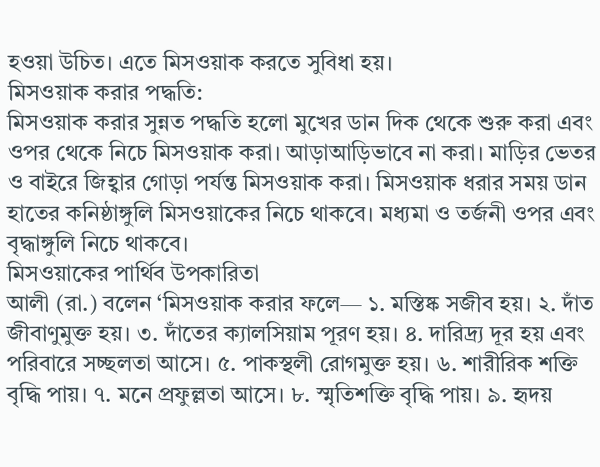হওয়া উচিত। এতে মিসওয়াক করতে সুবিধা হয়।
মিসওয়াক করার পদ্ধতি:
মিসওয়াক করার সুন্নত পদ্ধতি হলো মুখের ডান দিক থেকে শুরু করা এবং ওপর থেকে নিচে মিসওয়াক করা। আড়াআড়িভাবে না করা। মাড়ির ভেতর ও বাইরে জিহ্বার গোড়া পর্যন্ত মিসওয়াক করা। মিসওয়াক ধরার সময় ডান হাতের কনিষ্ঠাঙ্গুলি মিসওয়াকের নিচে থাকবে। মধ্যমা ও তর্জনী ওপর এবং বৃদ্ধাঙ্গুলি নিচে থাকবে।
মিসওয়াকের পার্থিব উপকারিতা
আলী (রা.) বলেন ‘মিসওয়াক করার ফলে— ১. মস্তিষ্ক সজীব হয়। ২. দাঁত জীবাণুমুক্ত হয়। ৩. দাঁতের ক্যালসিয়াম পূরণ হয়। ৪. দারিদ্র্য দূর হয় এবং পরিবারে সচ্ছলতা আসে। ৫. পাকস্থলী রোগমুক্ত হয়। ৬. শারীরিক শক্তি বৃদ্ধি পায়। ৭. মনে প্রফুল্লতা আসে। ৮. স্মৃতিশক্তি বৃদ্ধি পায়। ৯. হৃদয়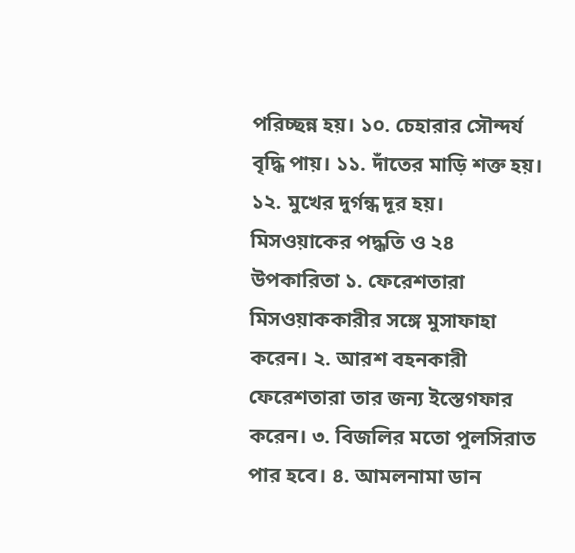পরিচ্ছন্ন হয়। ১০. চেহারার সৌন্দর্য বৃদ্ধি পায়। ১১. দাঁতের মাড়ি শক্ত হয়। ১২. মুখের দুর্গন্ধ দূর হয়।
মিসওয়াকের পদ্ধতি ও ২৪ উপকারিতা ১. ফেরেশতারা মিসওয়াককারীর সঙ্গে মুসাফাহা করেন। ২. আরশ বহনকারী ফেরেশতারা তার জন্য ইস্তেগফার করেন। ৩. বিজলির মতো পুলসিরাত পার হবে। ৪. আমলনামা ডান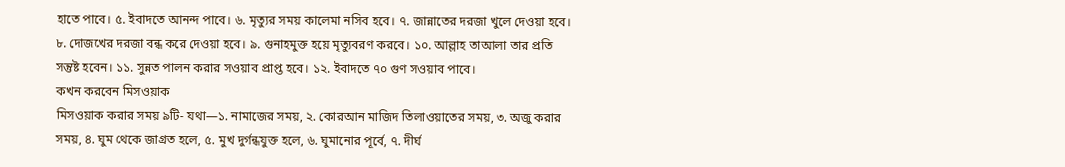হাতে পাবে। ৫. ইবাদতে আনন্দ পাবে। ৬. মৃত্যুর সময় কালেমা নসিব হবে। ৭. জান্নাতের দরজা খুলে দেওয়া হবে। ৮. দোজখের দরজা বন্ধ করে দেওয়া হবে। ৯. গুনাহমুক্ত হয়ে মৃত্যুবরণ করবে। ১০. আল্লাহ তাআলা তার প্রতি সন্তুষ্ট হবেন। ১১. সুন্নত পালন করার সওয়াব প্রাপ্ত হবে। ১২. ইবাদতে ৭০ গুণ সওয়াব পাবে।
কখন করবেন মিসওয়াক
মিসওয়াক করার সময় ৯টি- যথা—১. নামাজের সময়, ২. কোরআন মাজিদ তিলাওয়াতের সময়, ৩. অজু করার সময়, ৪. ঘুম থেকে জাগ্রত হলে, ৫. মুখ দুর্গন্ধযুক্ত হলে, ৬. ঘুমানোর পূর্বে, ৭. দীর্ঘ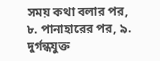সময় কথা বলার পর, ৮. পানাহারের পর, ৯. দুর্গন্ধযুক্ত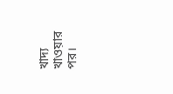খাদ্য খাওয়ার পর।